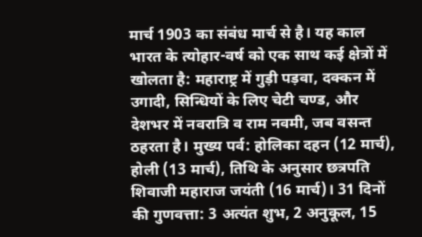मार्च 1903 का संबंध मार्च से है। यह काल भारत के त्योहार-वर्ष को एक साथ कई क्षेत्रों में खोलता है: महाराष्ट्र में गुड़ी पड़वा, दक्कन में उगादी, सिन्धियों के लिए चेटी चण्ड, और देशभर में नवरात्रि व राम नवमी, जब वसन्त ठहरता है। मुख्य पर्व: होलिका दहन (12 मार्च), होली (13 मार्च), तिथि के अनुसार छत्रपति शिवाजी महाराज जयंती (16 मार्च)। 31 दिनों की गुणवत्ता: 3 अत्यंत शुभ, 2 अनुकूल, 15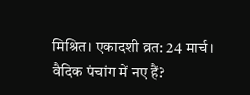मिश्रित। एकादशी व्रत: 24 मार्च। वैदिक पंचांग में नए हैं?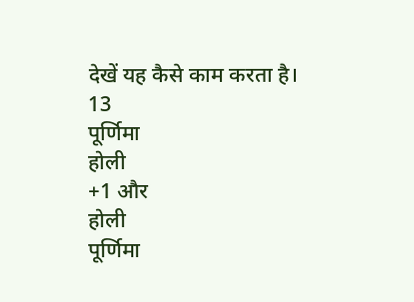देखें यह कैसे काम करता है।
13
पूर्णिमा
होली
+1 और
होली
पूर्णिमा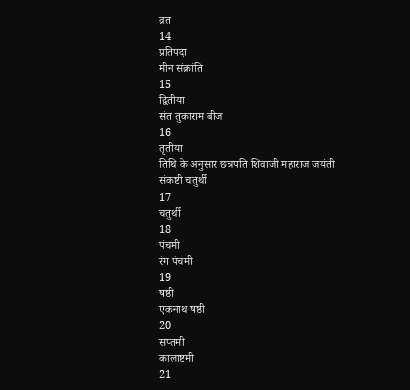व्रत
14
प्रतिपदा
मीन संक्रांति
15
द्वितीया
संत तुकाराम बीज
16
तृतीया
तिथि के अनुसार छत्रपति शिवाजी महाराज जयंती
संकष्टी चतुर्थी
17
चतुर्थी
18
पंचमी
रंग पंचमी
19
षष्ठी
एकनाथ षष्ठी
20
सप्तमी
कालाष्टमी
21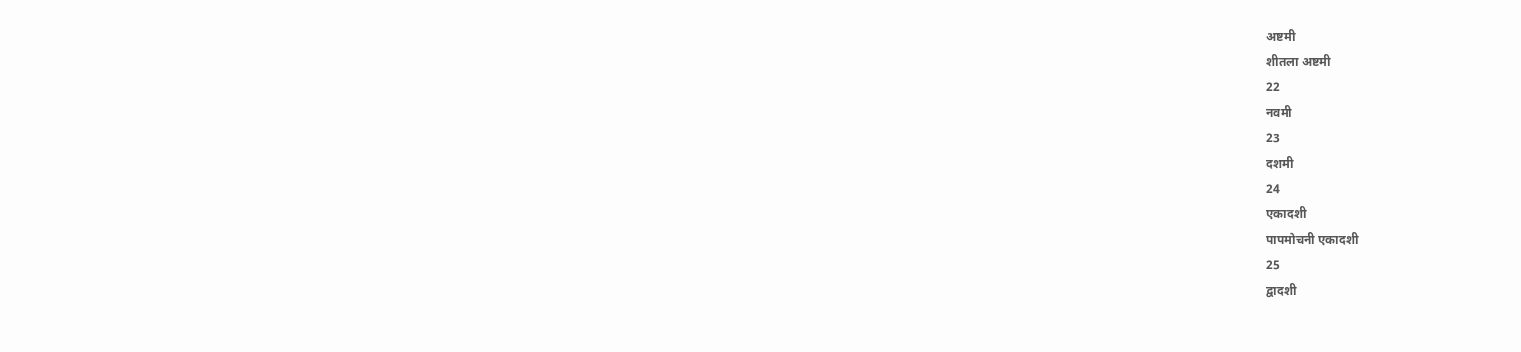अष्टमी
शीतला अष्टमी
22
नवमी
23
दशमी
24
एकादशी
पापमोचनी एकादशी
25
द्वादशी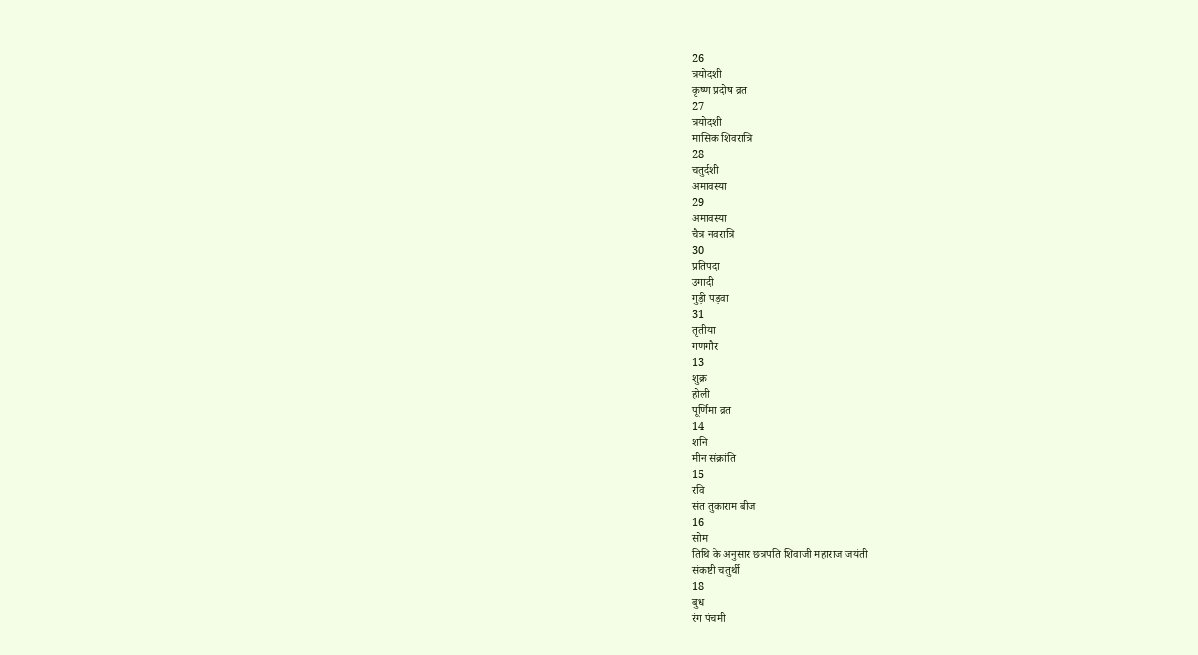26
त्रयोदशी
कृष्ण प्रदोष व्रत
27
त्रयोदशी
मासिक शिवरात्रि
28
चतुर्दशी
अमावस्या
29
अमावस्या
चैत्र नवरात्रि
30
प्रतिपदा
उगादी
गुड़ी पड़वा
31
तृतीया
गणगौर
13
शुक्र
होली
पूर्णिमा व्रत
14
शनि
मीन संक्रांति
15
रवि
संत तुकाराम बीज
16
सोम
तिथि के अनुसार छत्रपति शिवाजी महाराज जयंती
संकष्टी चतुर्थी
18
बुध
रंग पंचमी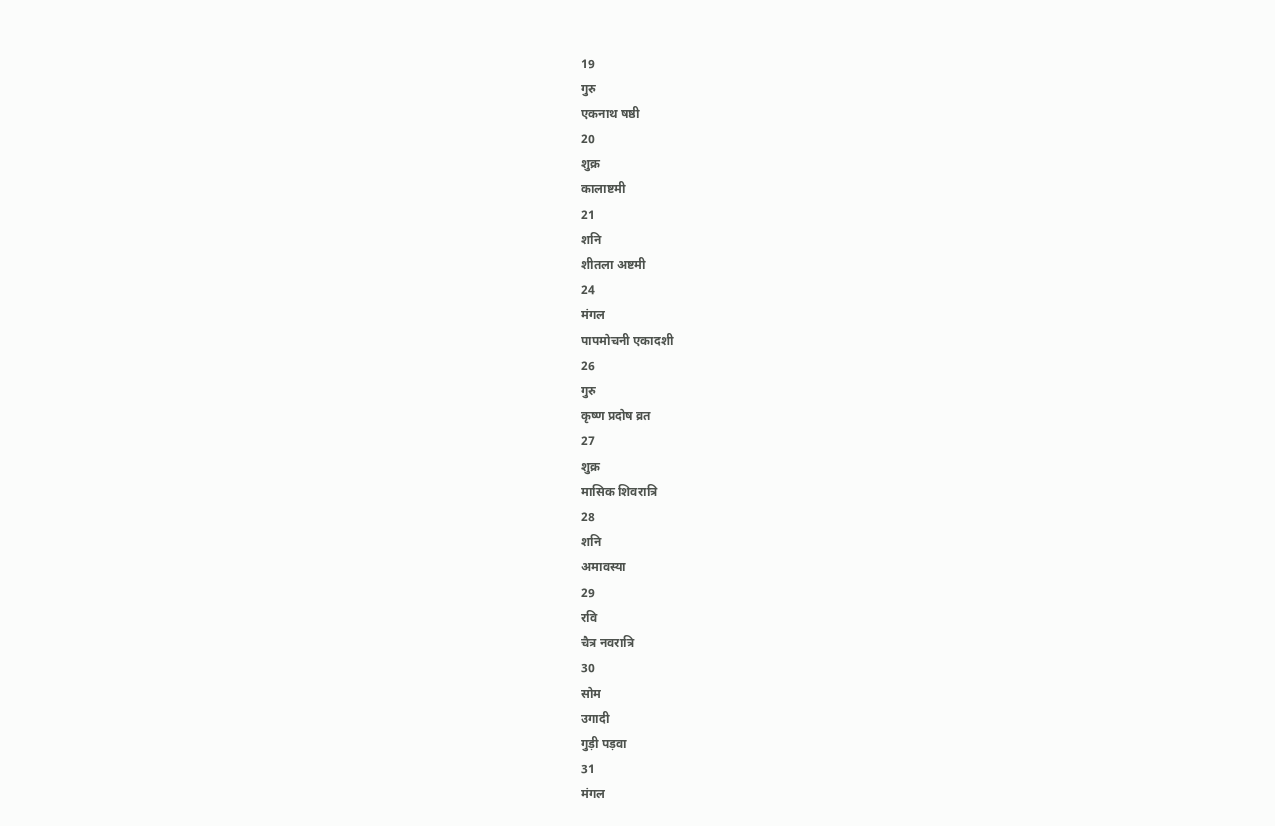19
गुरु
एकनाथ षष्ठी
20
शुक्र
कालाष्टमी
21
शनि
शीतला अष्टमी
24
मंगल
पापमोचनी एकादशी
26
गुरु
कृष्ण प्रदोष व्रत
27
शुक्र
मासिक शिवरात्रि
28
शनि
अमावस्या
29
रवि
चैत्र नवरात्रि
30
सोम
उगादी
गुड़ी पड़वा
31
मंगल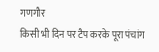गणगौर
किसी भी दिन पर टैप करके पूरा पंचांग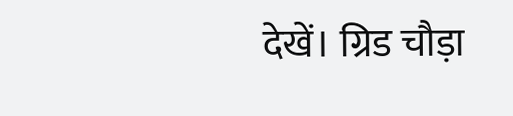देखें। ग्रिड चौड़ा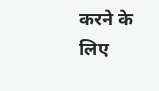करने के लिए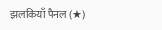झलकियाँ पैनल (★)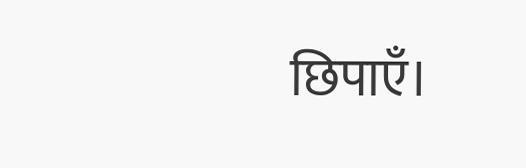छिपाएँ।